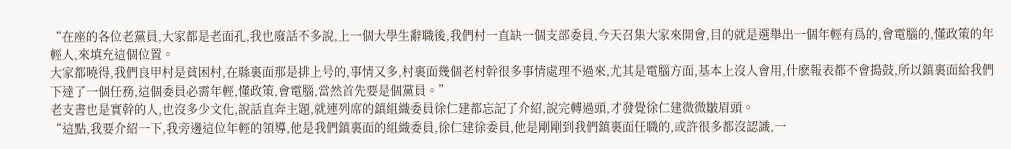“在座的各位老黨員,大家都是老面孔,我也廢話不多說,上一個大學生辭職後,我們村一直缺一個支部委員,今天召集大家來開會,目的就是選舉出一個年輕有爲的,會電腦的,懂政策的年輕人,來填充這個位置。
大家都曉得,我們良甲村是貧困村,在縣裏面那是排上号的,事情又多,村裏面幾個老村幹很多事情處理不過來,尤其是電腦方面,基本上沒人會用,什麽報表都不會搗鼓,所以鎮裏面給我們下達了一個任務,這個委員必需年輕,懂政策,會電腦,當然首先要是個黨員。”
老支書也是實幹的人,也沒多少文化,說話直奔主題,就連列席的鎮組織委員徐仁建都忘記了介紹,說完轉過頭,才發覺徐仁建微微皺眉頭。
“這點,我要介紹一下,我旁邊這位年輕的領導,他是我們鎮裏面的組織委員,徐仁建徐委員,他是剛剛到我們鎮裏面任職的,或許很多都沒認識,一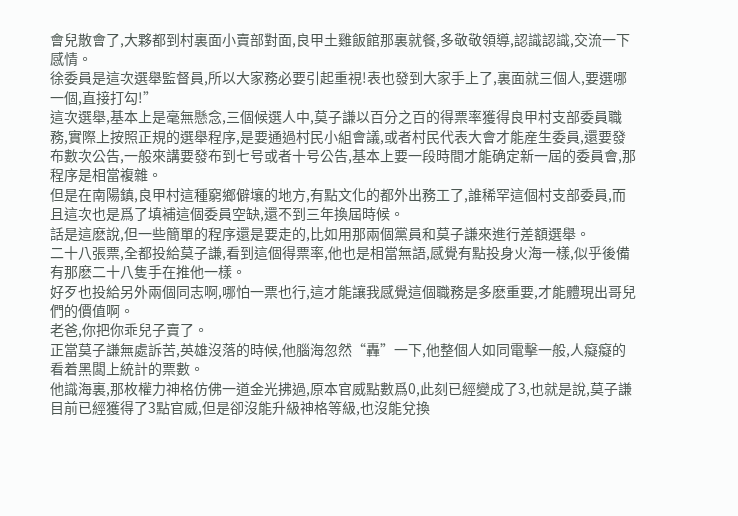會兒散會了,大夥都到村裏面小賣部對面,良甲土雞飯館那裏就餐,多敬敬領導,認識認識,交流一下感情。
徐委員是這次選舉監督員,所以大家務必要引起重視!表也發到大家手上了,裏面就三個人,要選哪一個,直接打勾!”
這次選舉,基本上是毫無懸念,三個候選人中,莫子謙以百分之百的得票率獲得良甲村支部委員職務,實際上按照正規的選舉程序,是要通過村民小組會議,或者村民代表大會才能産生委員,還要發布數次公告,一般來講要發布到七号或者十号公告,基本上要一段時間才能确定新一屆的委員會,那程序是相當複雜。
但是在南陽鎮,良甲村這種窮鄉僻壤的地方,有點文化的都外出務工了,誰稀罕這個村支部委員,而且這次也是爲了填補這個委員空缺,還不到三年換屆時候。
話是這麽說,但一些簡單的程序還是要走的,比如用那兩個黨員和莫子謙來進行差額選舉。
二十八張票,全都投給莫子謙,看到這個得票率,他也是相當無語,感覺有點投身火海一樣,似乎後備有那麽二十八隻手在推他一樣。
好歹也投給另外兩個同志啊,哪怕一票也行,這才能讓我感覺這個職務是多麽重要,才能體現出哥兒們的價值啊。
老爸,你把你乖兒子賣了。
正當莫子謙無處訴苦,英雄沒落的時候,他腦海忽然“轟”一下,他整個人如同電擊一般,人癡癡的看着黑闆上統計的票數。
他識海裏,那枚權力神格仿佛一道金光拂過,原本官威點數爲0,此刻已經變成了3,也就是說,莫子謙目前已經獲得了3點官威,但是卻沒能升級神格等級,也沒能兌換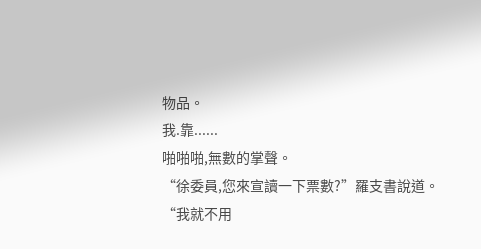物品。
我.靠......
啪啪啪,無數的掌聲。
“徐委員,您來宣讀一下票數?”羅支書說道。
“我就不用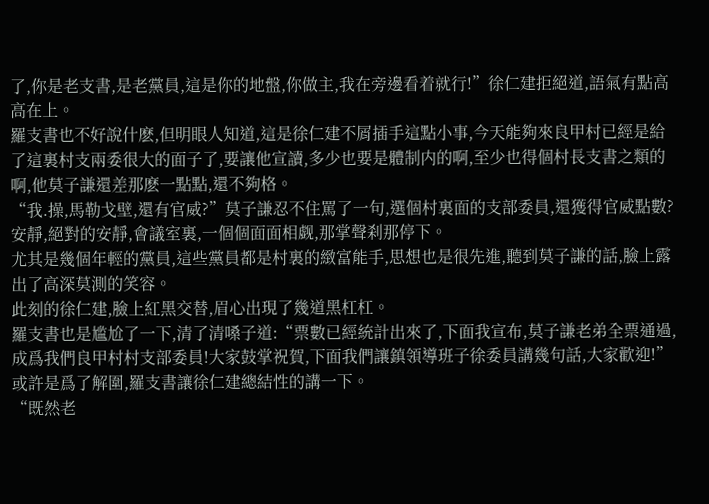了,你是老支書,是老黨員,這是你的地盤,你做主,我在旁邊看着就行!”徐仁建拒絕道,語氣有點高高在上。
羅支書也不好說什麽,但明眼人知道,這是徐仁建不屑插手這點小事,今天能夠來良甲村已經是給了這裏村支兩委很大的面子了,要讓他宣讀,多少也要是體制内的啊,至少也得個村長支書之類的啊,他莫子謙還差那麽一點點,還不夠格。
“我.操,馬勒戈壁,還有官威?”莫子謙忍不住罵了一句,選個村裏面的支部委員,還獲得官威點數?
安靜,絕對的安靜,會議室裏,一個個面面相觑,那掌聲刹那停下。
尤其是幾個年輕的黨員,這些黨員都是村裏的緻富能手,思想也是很先進,聽到莫子謙的話,臉上露出了高深莫測的笑容。
此刻的徐仁建,臉上紅黑交替,眉心出現了幾道黑杠杠。
羅支書也是尴尬了一下,清了清嗓子道:“票數已經統計出來了,下面我宣布,莫子謙老弟全票通過,成爲我們良甲村村支部委員!大家鼓掌祝賀,下面我們讓鎮領導班子徐委員講幾句話,大家歡迎!”
或許是爲了解圍,羅支書讓徐仁建總結性的講一下。
“既然老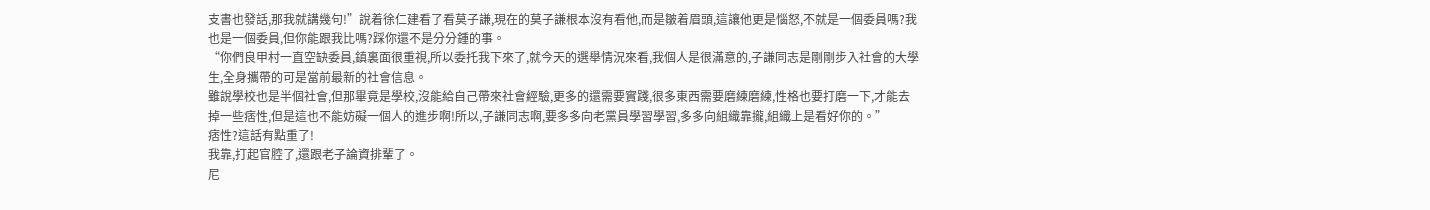支書也發話,那我就講幾句!”說着徐仁建看了看莫子謙,現在的莫子謙根本沒有看他,而是皺着眉頭,這讓他更是惱怒,不就是一個委員嗎?我也是一個委員,但你能跟我比嗎?踩你還不是分分鍾的事。
“你們良甲村一直空缺委員,鎮裏面很重視,所以委托我下來了,就今天的選舉情況來看,我個人是很滿意的,子謙同志是剛剛步入社會的大學生,全身攜帶的可是當前最新的社會信息。
雖說學校也是半個社會,但那畢竟是學校,沒能給自己帶來社會經驗,更多的還需要實踐,很多東西需要磨練磨練,性格也要打磨一下,才能去掉一些痞性,但是這也不能妨礙一個人的進步啊!所以,子謙同志啊,要多多向老黨員學習學習,多多向組織靠攏,組織上是看好你的。”
痞性?這話有點重了!
我靠,打起官腔了,還跟老子論資排輩了。
尼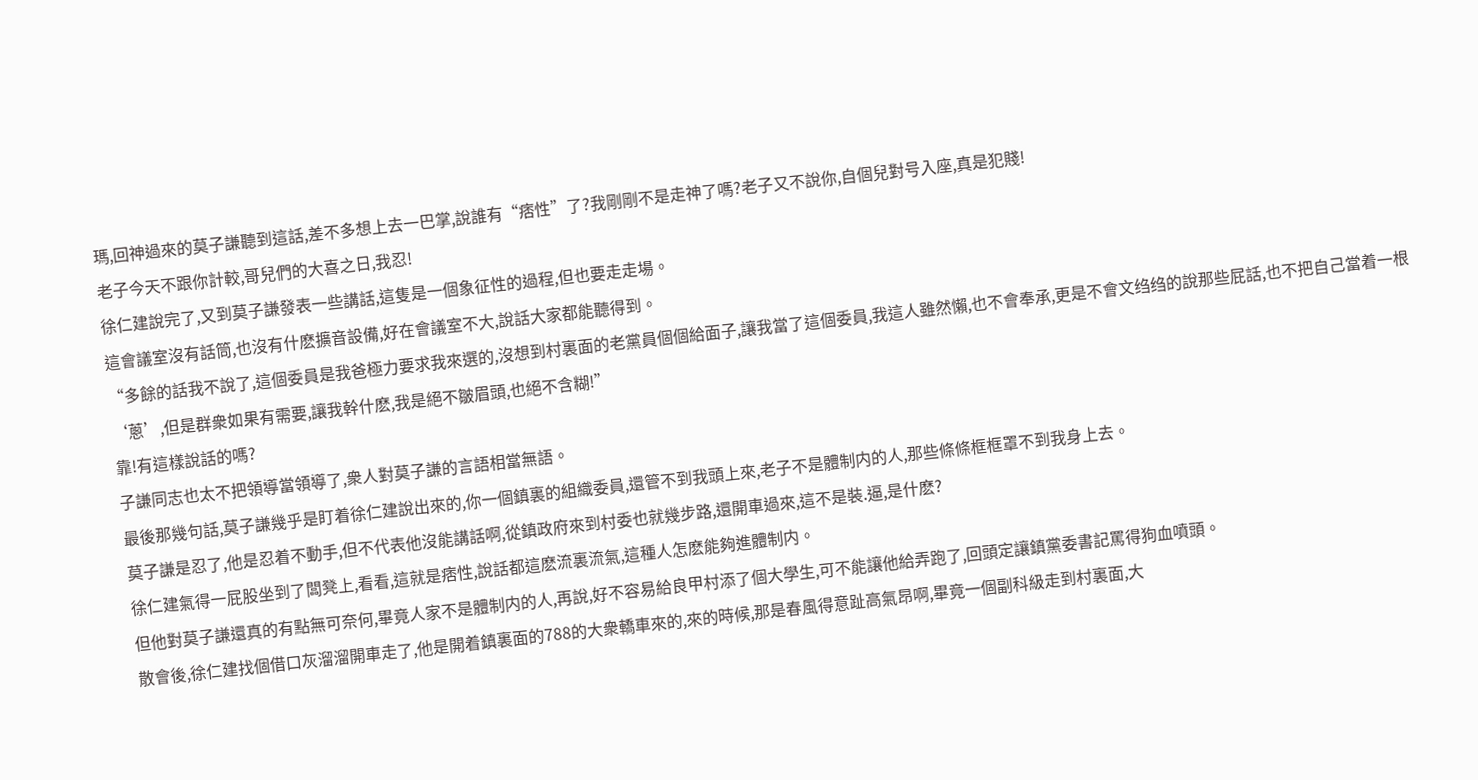瑪,回神過來的莫子謙聽到這話,差不多想上去一巴掌,說誰有“痞性”了?我剛剛不是走神了嗎?老子又不說你,自個兒對号入座,真是犯賤!
老子今天不跟你計較,哥兒們的大喜之日,我忍!
徐仁建說完了,又到莫子謙發表一些講話,這隻是一個象征性的過程,但也要走走場。
這會議室沒有話筒,也沒有什麽擴音設備,好在會議室不大,說話大家都能聽得到。
“多餘的話我不說了,這個委員是我爸極力要求我來選的,沒想到村裏面的老黨員個個給面子,讓我當了這個委員,我這人雖然懶,也不會奉承,更是不會文绉绉的說那些屁話,也不把自己當着一根‘蔥’,但是群衆如果有需要,讓我幹什麽,我是絕不皺眉頭,也絕不含糊!”
靠!有這樣說話的嗎?
子謙同志也太不把領導當領導了,衆人對莫子謙的言語相當無語。
最後那幾句話,莫子謙幾乎是盯着徐仁建說出來的,你一個鎮裏的組織委員,還管不到我頭上來,老子不是體制内的人,那些條條框框罩不到我身上去。
莫子謙是忍了,他是忍着不動手,但不代表他沒能講話啊,從鎮政府來到村委也就幾步路,還開車過來,這不是裝.逼,是什麽?
徐仁建氣得一屁股坐到了闆凳上,看看,這就是痞性,說話都這麽流裏流氣,這種人怎麽能夠進體制内。
但他對莫子謙還真的有點無可奈何,畢竟人家不是體制内的人,再說,好不容易給良甲村添了個大學生,可不能讓他給弄跑了,回頭定讓鎮黨委書記罵得狗血噴頭。
散會後,徐仁建找個借口灰溜溜開車走了,他是開着鎮裏面的788的大衆轎車來的,來的時候,那是春風得意趾高氣昂啊,畢竟一個副科級走到村裏面,大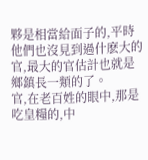夥是相當給面子的,平時他們也沒見到過什麽大的官,最大的官估計也就是鄉鎮長一類的了。
官,在老百姓的眼中,那是吃皇糧的,中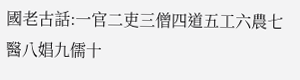國老古話:一官二吏三僧四道五工六農七醫八娼九儒十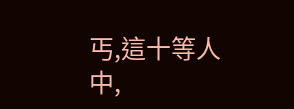丐,這十等人中,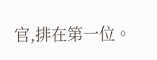官,排在第一位。